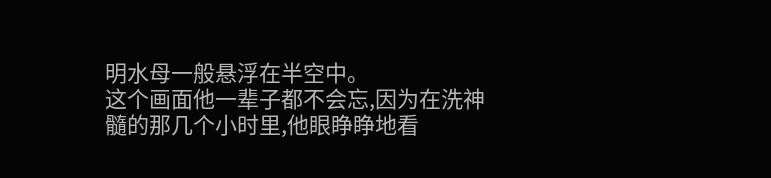明水母一般悬浮在半空中。
这个画面他一辈子都不会忘,因为在洗神髓的那几个小时里,他眼睁睁地看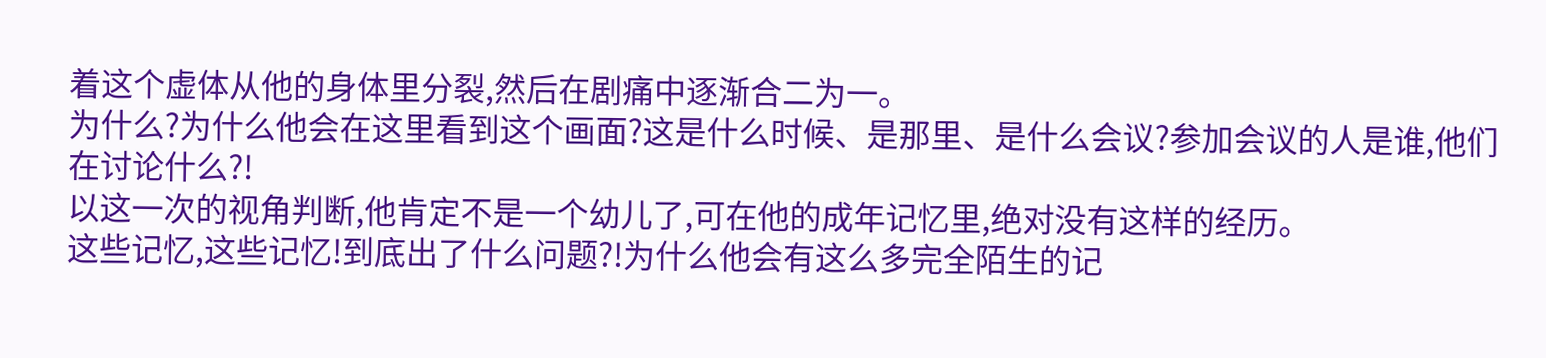着这个虚体从他的身体里分裂,然后在剧痛中逐渐合二为一。
为什么?为什么他会在这里看到这个画面?这是什么时候、是那里、是什么会议?参加会议的人是谁,他们在讨论什么?!
以这一次的视角判断,他肯定不是一个幼儿了,可在他的成年记忆里,绝对没有这样的经历。
这些记忆,这些记忆!到底出了什么问题?!为什么他会有这么多完全陌生的记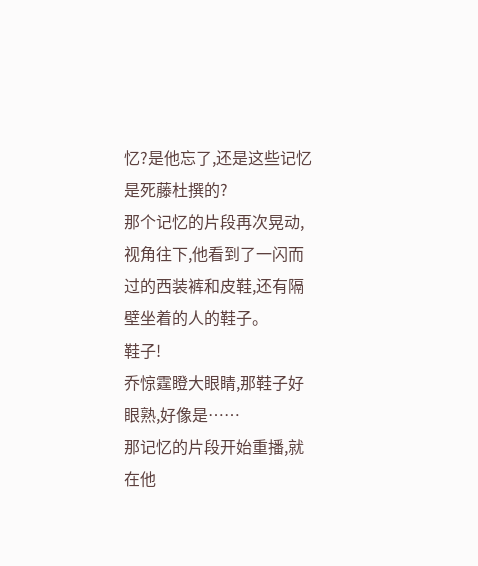忆?是他忘了,还是这些记忆是死藤杜撰的?
那个记忆的片段再次晃动,视角往下,他看到了一闪而过的西装裤和皮鞋,还有隔壁坐着的人的鞋子。
鞋子!
乔惊霆瞪大眼睛,那鞋子好眼熟,好像是……
那记忆的片段开始重播,就在他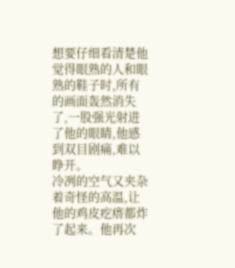想要仔细看清楚他觉得眼熟的人和眼熟的鞋子时,所有的画面轰然消失了,一股强光射进了他的眼睛,他感到双目剧痛,难以睁开。
冷冽的空气又夹杂着奇怪的高温,让他的鸡皮疙瘩都炸了起来。他再次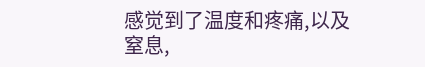感觉到了温度和疼痛,以及窒息,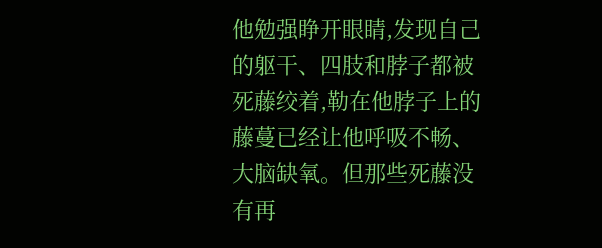他勉强睁开眼睛,发现自己的躯干、四肢和脖子都被死藤绞着,勒在他脖子上的藤蔓已经让他呼吸不畅、大脑缺氧。但那些死藤没有再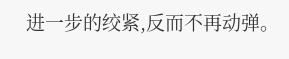进一步的绞紧,反而不再动弹。